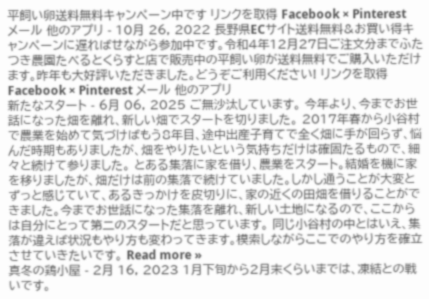平飼い卵送料無料キャンペーン中です リンクを取得 Facebook × Pinterest メール 他のアプリ - 10月 26, 2022 長野県ECサイト送料無料&お買い得キャンペーンに遅ればせながら参加中です。令和4年12月27日ご注文分までふたつき農園たべるとくらすと店で販売中の平飼い卵が送料無料でご購入いただけます。昨年も大好評いただきました。どうぞご利用ください! リンクを取得 Facebook × Pinterest メール 他のアプリ
新たなスタート - 6月 06, 2025 ご無沙汰しています。 今年より、今までお世話になった畑を離れ、新しい畑でスタートを切りました。 2017年春から小谷村で農業を始めて気づけばもう8年目、途中出産子育てで全く畑に手が回らず、悩んだ時期もありましたが、畑をやりたいという気持ちだけは確固たるもので、細々と続けて参りました。 とある集落に家を借り、農業をスタート。結婚を機に家を移りましたが、畑だけは前の集落で続けていました。しかし通うことが大変とずっと感じていて、あるきっかけを皮切りに、家の近くの田畑を借りることができました。今までお世話になった集落を離れ、新しい土地になるので、ここからは自分にとって第二のスタートだと思っています。 同じ小谷村の中とはいえ、集落が違えば状況もやり方も変わってきます。模索しながらここでのやり方を確立させていきたいです。 Read more »
真冬の鶏小屋 - 2月 16, 2023 1月下旬から2月末くらいまでは、凍結との戦いです。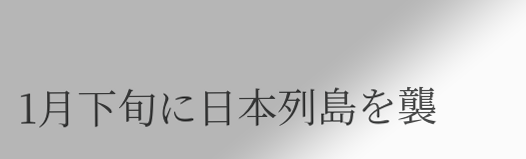1月下旬に日本列島を襲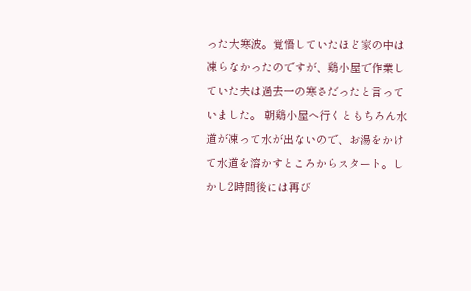った大寒波。覚悟していたほど家の中は凍らなかったのですが、鶏小屋で作業していた夫は過去一の寒さだったと言っていました。 朝鶏小屋へ行くともちろん水道が凍って水が出ないので、お湯をかけて水道を溶かすところからスタート。しかし2時間後には再び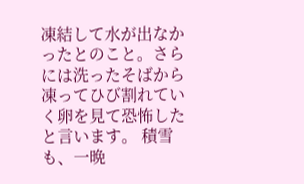凍結して水が出なかったとのこと。さらには洗ったそばから凍ってひび割れていく卵を見て恐怖したと言います。 積雪も、一晩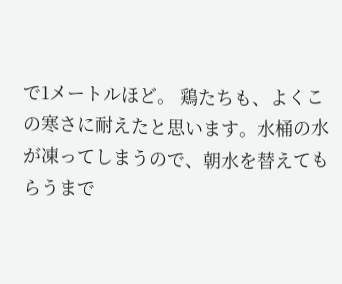で1メートルほど。 鶏たちも、よくこの寒さに耐えたと思います。水桶の水が凍ってしまうので、朝水を替えてもらうまで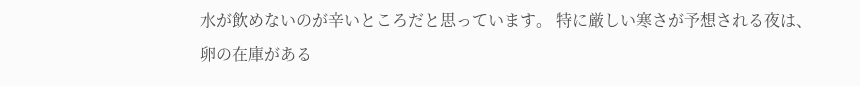水が飲めないのが辛いところだと思っています。 特に厳しい寒さが予想される夜は、卵の在庫がある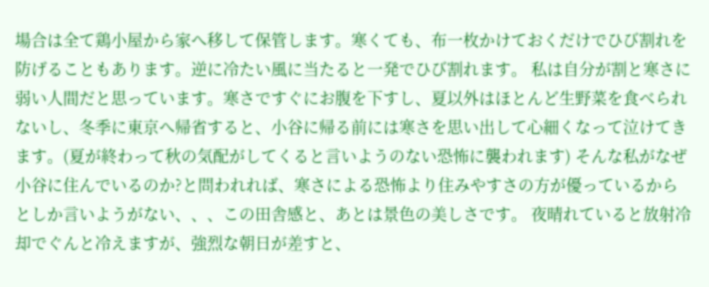場合は全て鶏小屋から家へ移して保管します。寒くても、布一枚かけておくだけでひび割れを防げることもあります。逆に冷たい風に当たると一発でひび割れます。 私は自分が割と寒さに弱い人間だと思っています。寒さですぐにお腹を下すし、夏以外はほとんど生野菜を食べられないし、冬季に東京へ帰省すると、小谷に帰る前には寒さを思い出して心細くなって泣けてきます。(夏が終わって秋の気配がしてくると言いようのない恐怖に襲われます) そんな私がなぜ小谷に住んでいるのか?と問われれば、寒さによる恐怖より住みやすさの方が優っているからとしか言いようがない、、、この田舎感と、あとは景色の美しさです。 夜晴れていると放射冷却でぐんと冷えますが、強烈な朝日が差すと、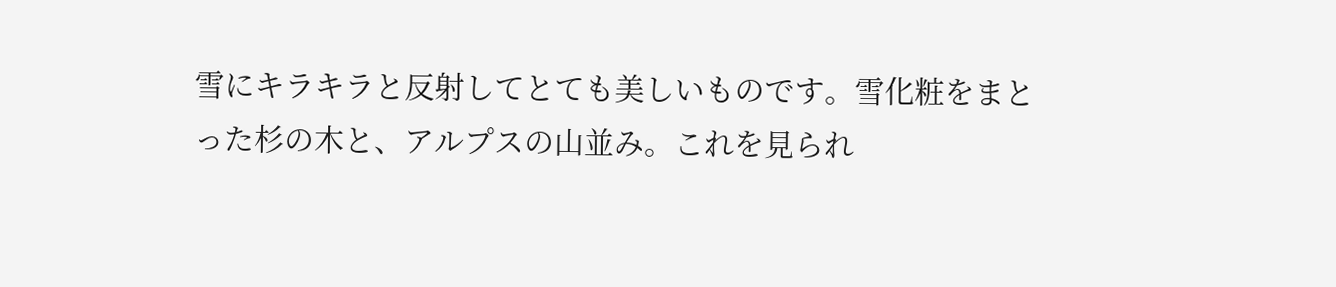雪にキラキラと反射してとても美しいものです。雪化粧をまとった杉の木と、アルプスの山並み。これを見られ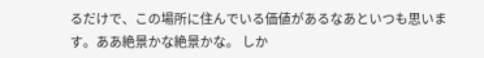るだけで、この場所に住んでいる価値があるなあといつも思います。ああ絶景かな絶景かな。 しか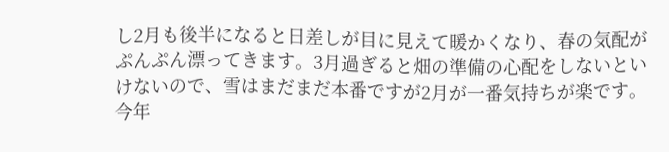し2月も後半になると日差しが目に見えて暖かくなり、春の気配がぷんぷん漂ってきます。3月過ぎると畑の準備の心配をしないといけないので、雪はまだまだ本番ですが2月が一番気持ちが楽です。今年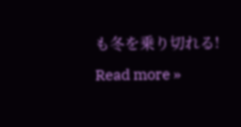も冬を乗り切れる! Read more »